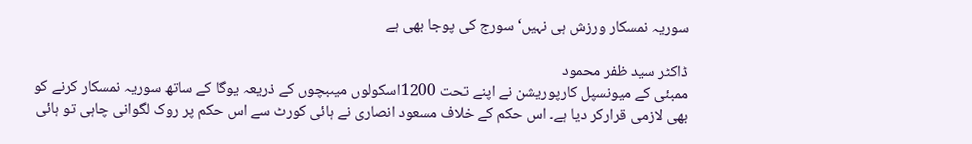سوریہ نمسکار ورزش ہی نہیں‘ سورج کی پوجا بھی ہے

ڈاکٹر سید ظفر محمود
ممبئی کے میونسپل کارپوریشن نے اپنے تحت 1200اسکولوں میںبچوں کے ذریعہ یوگا کے ساتھ سوریہ نمسکار کرنے کو بھی لازمی قرارکر دیا ہے۔ اس حکم کے خلاف مسعود انصاری نے ہائی کورٹ سے اس حکم پر روک لگوانی چاہی تو ہائی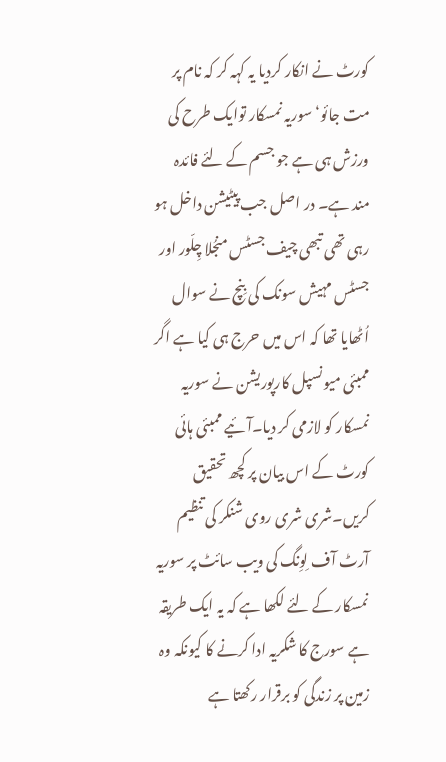کورٹ نے انکار کردیا یہ کہہ کر کہ نام پر مت جائو‘ سوریہ نمسکار توایک طرح کی ورزش ہی ہے جو جسم کے لئے فائدہ مند ہے۔ در اصل جب پیٹیشن داخل ہو رہی تھی تبھی چیف جسٹس منجُلا چِلّور اور جسٹس مہیش سونک کی بِنچ نے سوال اُٹھایا تھا کہ اس میں حرج ہی کیا ہے اگر ممبئی میونسپل کارپوریشن نے سوریہ نمسکار کو لازمی کر دیا۔آئیے ممبئی ہائی کورٹ کے اس بیان پر کچھ تحقیق کریں۔شری شری روی شنکر کی تنظیم آرٹ آف لِوِنگ کی ویب سائٹ پر سوریہ نمسکار کے لئے لکھا ہے کہ یہ ایک طریقہ ہے سورج کا شکریہ ادا کرنے کا کیونکہ وہ زمین پر زندگی کو برقرار رکھتا ہے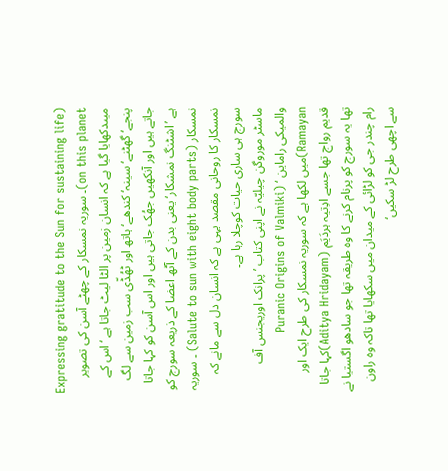(Expressing gratitude to the Sun for sustaining life on this planet)۔ سوریہ نمسکار کے چھٹے آسن کی تصویر میںدکھایا گیا ہے کہ انسان زمین پر الٹا لیٹ جاتا ہے ‘ اس کے پنجے‘ گھٹنے‘سینہ‘ کندھے‘ ہاتھ اور ٹھُڈّی سب زمین سے لگ جاتے ہیں اور آنکھیں جھُک جاتی ہیں اور اس آسن کو کہا جاتا ہے ’اشٹنگ نمشکار‘یعنی بدن کے آٹھ اعضا کے ذریعہ سورج کو نمسکار (Salute to sun with eight body parts) ۔ سوریہ نمسکار کا روحانی مقصد یہی ہے کہ انسان دل سے مانے کہ سورج ہی ساری حیات کوچلا رہا ہے۔
ماسٹر موروگن چیلیّہ نے اپنی کتاب ’پرانک اوریجنس آف والمیکی راماین ‘ (Puranic Origins of Valmiki Ramayan)میں لکھا ہے کہ سوریہ نمسکار کی طرح ایک اور قدیم رواج تھا جسے ادِتیہ ہردَیَم (Aditya Hridayam)کہا جاتا تھا یہ سورج کو پرنام کرنے کا وہ طریقہ تھا جو سادھو اگستیا نے رام چندر جی کو لڑائی کے میدان میں سکھایا تھا تاکہ وہ راون سے اچھی طرح لڑ سکیں‘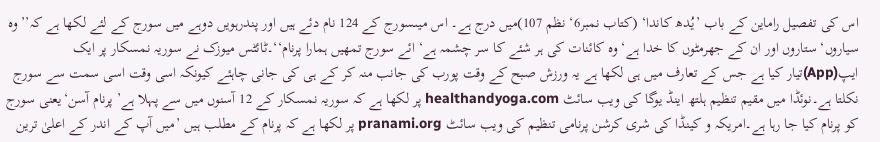اس کی تفصیل راماین کے باب ’یُدھ کاندا‘ (کتاب نمبر6‘ نظم 107)میں درج ہے۔ اس میںسورج کے 124 نام دئے ہیں اور پندرہویں دوہے میں سورج کے لئے لکھا ہے کہ’’ وہ سیاروں‘ ستاروں اور ان کے جھرمٹوں کا خدا ہے‘ وہ کائنات کی ہر شئے کا سر چشمہ ہے‘ ائے سورج تمھیں ہمارا پرنام‘‘۔ٹائٹس میوزک نے سوریہ نمسکار پر ایک ایپ(App)تیار کیا ہے جس کے تعارف میں ہی لکھا ہے یہ ورزش صبح کے وقت پورب کی جانب منہ کر کے ہی کی جانی چاہئے کیونکہ اسی وقت اسی سمت سے سورج نکلتا ہے۔نوئڈا میں مقیم تنظیم ہلتھ اینڈ یوگا کی ویب سائٹ healthandyoga.com پر لکھا ہے کہ سوریہ نمسکار کے 12 آسنوں میں سے پہلا ہے’ پرنام آسن‘یعنی سورج کو پرنام کیا جا رہا ہے۔امریکہ و کینڈا کی شری کرشن پرنامی تنظیم کی ویب سائٹ pranami.org پر لکھا ہے کہ پرنام کے مطلب ہیں ’میں آپ کے اندر کے اعلیٰ ترین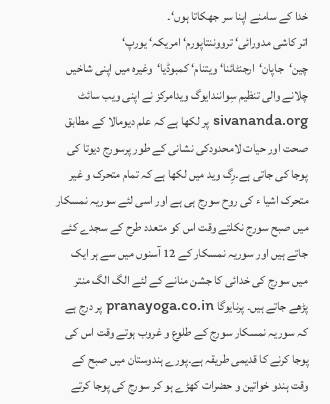خدا کے سامنے اپنا سر جھکاتا ہوں‘۔
اتر کاشی مدورائی‘ ترووننتاپورم‘ امریکہ‘ یورپ‘ چین‘جاپان‘ارجنٹائنا‘ ویتنام‘ کمبوڈیا‘وغیرہ میں اپنی شاخیں چلانے والی تنظیم سِوانندایوگ ویدامرکز نے اپنی ویب سائٹ sivananda.org پر لکھا ہے کہ علم دیومالا کے مطابق صحت اور حیات لامحدودکی نشانی کے طور پرسورج دیوتا کی پوجا کی جاتی ہے۔رِگ وید میں لکھا ہے کہ تمام متحرک و غیر متحرک اشیا ء کی روح سورج ہی ہے اور اسی لئے سوریہ نمسکار میں صبح سورج نکلتے وقت اس کو متعدد طرح کے سجدے کئے جاتے ہیں اور سوریہ نمسکار کے 12 آسنوں میں سے ہر ایک میں سورج کی خدائی کا جشن منانے کے لئے الگ الگ منتر پڑھے جاتے ہیں۔ پرنایوگا pranayoga.co.in پر درج ہے کہ سوریہ نمسکار سورج کے طلوع و غروب ہوتے وقت اس کی پوجا کرنے کا قدیمی طریقہ ہے۔پورے ہندوستان میں صبح کے وقت ہندو خواتین و حضرات کھڑے ہو کر سورج کی پوجا کرتے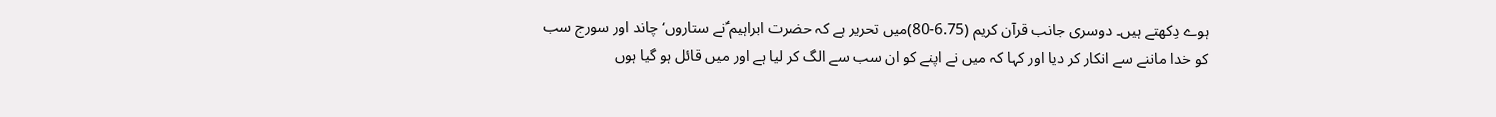ہوے دِکھتے ہیں۔ دوسری جانب قرآن کریم (6.75-80)میں تحریر ہے کہ حضرت ابراہیم ؑنے ستاروں‘ چاند اور سورج سب کو خدا ماننے سے انکار کر دیا اور کہا کہ میں نے اپنے کو ان سب سے الگ کر لیا ہے اور میں قائل ہو گیا ہوں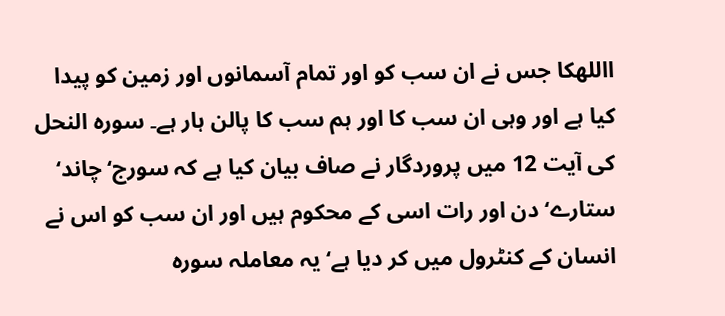االلهکا جس نے ان سب کو اور تمام آسمانوں اور زمین کو پیدا کیا ہے اور وہی ان سب کا اور ہم سب کا پالن ہار ہے۔ سورہ النحل کی آیت 12 میں پروردگار نے صاف بیان کیا ہے کہ سورج‘ چاند‘ ستارے‘ دن اور رات اسی کے محکوم ہیں اور ان سب کو اس نے انسان کے کنٹرول میں کر دیا ہے‘ یہ معاملہ سورہ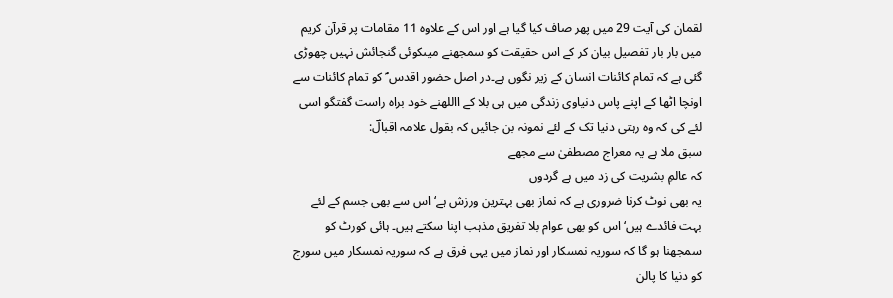لقمان کی آیت 29 میں پھر صاف کیا گیا ہے اور اس کے علاوہ 11 مقامات پر قرآن کریم میں بار بار تفصیل بیان کر کے اس حقیقت کو سمجھنے میںکوئی گنجائش نہیں چھوڑی گئی ہے کہ تمام کائنات انسان کے زیر نگوں ہے۔در اصل حضور اقدس ؐ کو تمام کائنات سے اونچا اٹھا کے اپنے پاس دنیاوی زندگی میں ہی بلا کے االلهنے خود براہ راست گفتگو اسی لئے کی کہ وہ رہتی دنیا تک کے لئے نمونہ بن جائیں کہ بقول علامہ اقبالؔ:
سبق ملا ہے یہ معراج مصطفیٰ سے مجھے
کہ عالمِ بشریت کی زد میں ہے گردوں
یہ بھی نوٹ کرنا ضروری ہے کہ نماز بھی بہترین ورزش ہے‘ اس سے بھی جسم کے لئے بہت فائدے ہیں‘ اس کو بھی عوام بلا تفریق مذہب اپنا سکتے ہیں۔ ہائی کورٹ کو سمجھنا ہو گا کہ سوریہ نمسکار اور نماز میں یہی فرق ہے کہ سوریہ نمسکار میں سورج کو دنیا کا پالن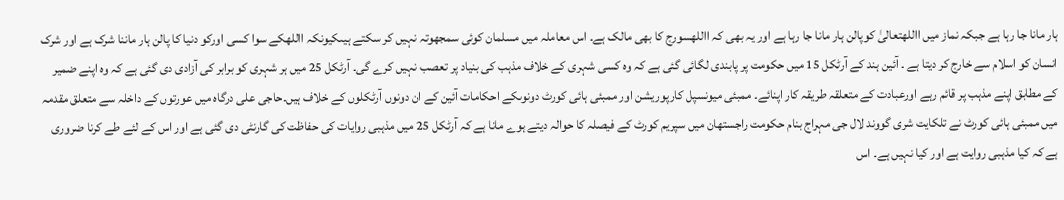ہار مانا جا رہا ہے جبکہ نماز میں االلهتعالیٰ کوپالن ہار مانا جا رہا ہے اور یہ بھی کہ االلهسورج کا بھی مالک ہے۔ اس معاملہ میں مسلمان کوئی سمجھوتہ نہیں کر سکتے ہیںکیونکہ االلهکے سوا کسی اورکو دنیا کا پالن ہار ماننا شرک ہے اور شرک انسان کو اسلام سے خارج کر دیتا ہے ۔ آئین ہند کے آرٹکل 15 میں حکومت پر پابندی لگائی گئی ہے کہ وہ کسی شہری کے خلاف مذہب کی بنیاد پر تعصب نہیں کرے گی۔ آرٹکل 25 میں ہر شہری کو برابر کی آزادی دی گئی ہے کہ وہ اپنے ضمیر کے مطابق اپنے مذہب پر قائم رہے اورعبادت کے متعلقہ طریقہ کار اپنائے۔ ممبئی میونسپل کارپوریشن اور ممبئی ہائی کورٹ دونوںکے احکامات آئین کے ان دونوں آرٹکلوں کے خلاف ہیں۔حاجی علی درگاہ میں عورتوں کے داخلہ سے متعلق مقدمہ میں ممبئی ہائی کورٹ نے تلکایت شری گووند لال جی مہراج بنام حکومت راجستھان میں سپریم کورٹ کے فیصلہ کا حوالہ دیتے ہوے مانا ہے کہ آرٹکل 25 میں مذہبی روایات کی حفاظت کی گارنٹی دی گئی ہے اور اس کے لئے طے کرنا ضروری ہے کہ کیا مذہبی روایت ہے اور کیا نہیں ہے۔ اس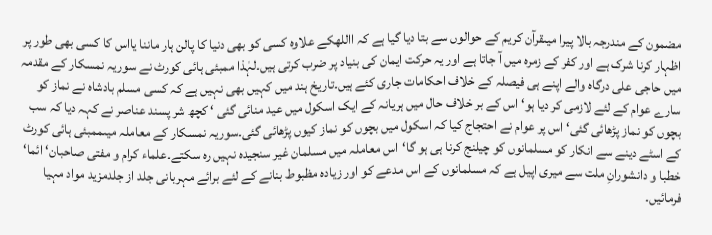مضمون کے مندرجہ بالا پیرا میںقرآن کریم کے حوالوں سے بتا دیا گیا ہے کہ االلهکے علاوہ کسی کو بھی دنیا کا پالن ہار ماننا یااس کا کسی بھی طور پر اظہار کرنا شرک ہے اور کفر کے زمرہ میں آ جاتا ہے اور یہ حرکت ایمان کی بنیاد پر ضرب کرتی ہیں۔لہٰذا ممبئی ہائی کورٹ نے سوریہ نمسکار کے مقدمہ میں حاجی علی درگاہ والے اپنے ہی فیصلہ کے خلاف احکامات جاری کئے ہیں۔تاریخ ہند میں کہیں بھی نہیں ہے کہ کسی مسلم بادشاہ نے نماز کو سارے عوام کے لئے لازمی کر دیا ہو‘ اس کے بر خلاف حال میں ہریانہ کے ایک اسکول میں عید منائی گئی ‘ کچھ شر پسند عناصر نے کہہ دیا کہ سب بچوں کو نماز پڑھائی گئی‘ اس پر عوام نے احتجاج کیا کہ اسکول میں بچوں کو نماز کیوں پڑھائی گئی۔سوریہ نمسکار کے معاملہ میںممبئی ہائی کورٹ کے اسٹے دینے سے انکار کو مسلمانوں کو چیلنج کرنا ہی ہو گا‘اس معاملہ میں مسلمان غیر سنجیدہ نہیں رہ سکتے۔علماء کرام و مفتی صاحبان‘ ائما‘ خطبا و دانشورانِ ملت سے میری اپیل ہے کہ مسلمانوں کے اس مدعے کو اور زیادہ مظبوط بنانے کے لئے برائے مہربانی جلد از جلدمزید مواد مہیا فرمائیں۔